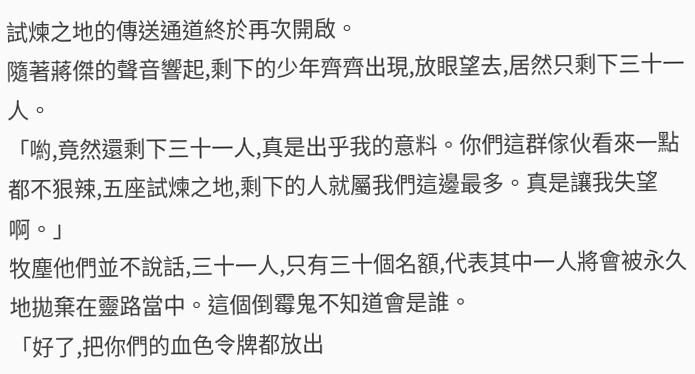試煉之地的傳送通道終於再次開啟。
隨著蔣傑的聲音響起,剩下的少年齊齊出現,放眼望去,居然只剩下三十一人。
「喲,竟然還剩下三十一人,真是出乎我的意料。你們這群傢伙看來一點都不狠辣,五座試煉之地,剩下的人就屬我們這邊最多。真是讓我失望啊。」
牧塵他們並不說話,三十一人,只有三十個名額,代表其中一人將會被永久地拋棄在靈路當中。這個倒霉鬼不知道會是誰。
「好了,把你們的血色令牌都放出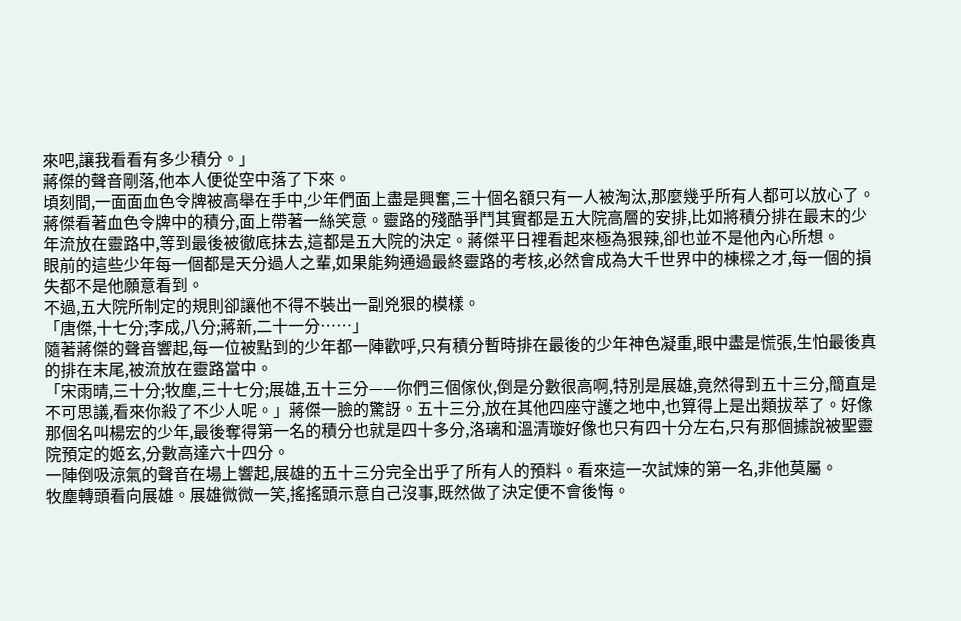來吧,讓我看看有多少積分。」
蔣傑的聲音剛落,他本人便從空中落了下來。
頃刻間,一面面血色令牌被高舉在手中,少年們面上盡是興奮,三十個名額只有一人被淘汰,那麼幾乎所有人都可以放心了。
蔣傑看著血色令牌中的積分,面上帶著一絲笑意。靈路的殘酷爭鬥其實都是五大院高層的安排,比如將積分排在最末的少年流放在靈路中,等到最後被徹底抹去,這都是五大院的決定。蔣傑平日裡看起來極為狠辣,卻也並不是他內心所想。
眼前的這些少年每一個都是天分過人之輩,如果能夠通過最終靈路的考核,必然會成為大千世界中的棟樑之才,每一個的損失都不是他願意看到。
不過,五大院所制定的規則卻讓他不得不裝出一副兇狠的模樣。
「唐傑,十七分;李成,八分;蔣新,二十一分……」
隨著蔣傑的聲音響起,每一位被點到的少年都一陣歡呼,只有積分暫時排在最後的少年神色凝重,眼中盡是慌張,生怕最後真的排在末尾,被流放在靈路當中。
「宋雨晴,三十分;牧塵,三十七分;展雄,五十三分——你們三個傢伙,倒是分數很高啊,特別是展雄,竟然得到五十三分,簡直是不可思議,看來你殺了不少人呢。」蔣傑一臉的驚訝。五十三分,放在其他四座守護之地中,也算得上是出類拔萃了。好像那個名叫楊宏的少年,最後奪得第一名的積分也就是四十多分,洛璃和溫清璇好像也只有四十分左右,只有那個據說被聖靈院預定的姬玄,分數高達六十四分。
一陣倒吸涼氣的聲音在場上響起,展雄的五十三分完全出乎了所有人的預料。看來這一次試煉的第一名,非他莫屬。
牧塵轉頭看向展雄。展雄微微一笑,搖搖頭示意自己沒事,既然做了決定便不會後悔。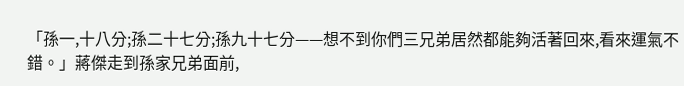「孫一,十八分;孫二十七分;孫九十七分——想不到你們三兄弟居然都能夠活著回來,看來運氣不錯。」蔣傑走到孫家兄弟面前,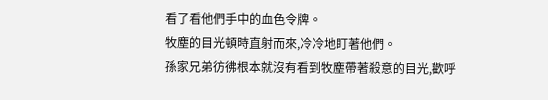看了看他們手中的血色令牌。
牧塵的目光頓時直射而來,冷冷地盯著他們。
孫家兄弟彷彿根本就沒有看到牧塵帶著殺意的目光,歡呼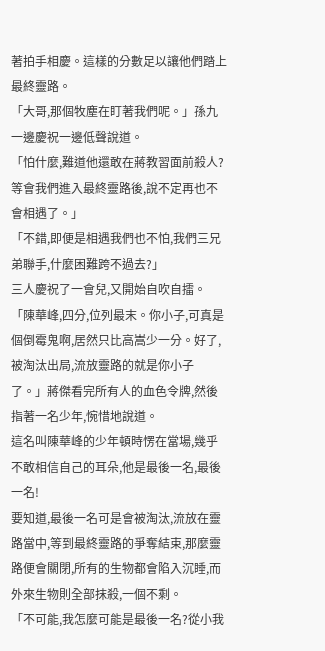著拍手相慶。這樣的分數足以讓他們踏上最終靈路。
「大哥,那個牧塵在盯著我們呢。」孫九一邊慶祝一邊低聲說道。
「怕什麼,難道他還敢在蔣教習面前殺人?等會我們進入最終靈路後,說不定再也不會相遇了。」
「不錯,即便是相遇我們也不怕,我們三兄弟聯手,什麼困難跨不過去?」
三人慶祝了一會兒,又開始自吹自擂。
「陳華峰,四分,位列最末。你小子,可真是個倒霉鬼啊,居然只比高嵩少一分。好了,被淘汰出局,流放靈路的就是你小子了。」蔣傑看完所有人的血色令牌,然後指著一名少年,惋惜地說道。
這名叫陳華峰的少年頓時愣在當場,幾乎不敢相信自己的耳朵,他是最後一名,最後一名!
要知道,最後一名可是會被淘汰,流放在靈路當中,等到最終靈路的爭奪結束,那麼靈路便會關閉,所有的生物都會陷入沉睡,而外來生物則全部抹殺,一個不剩。
「不可能,我怎麼可能是最後一名?從小我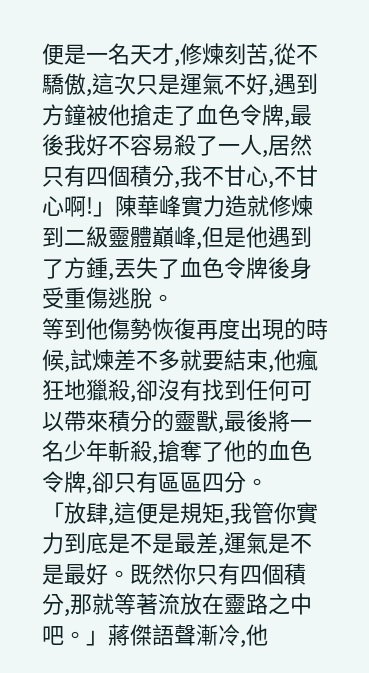便是一名天才,修煉刻苦,從不驕傲,這次只是運氣不好,遇到方鐘被他搶走了血色令牌,最後我好不容易殺了一人,居然只有四個積分,我不甘心,不甘心啊!」陳華峰實力造就修煉到二級靈體巔峰,但是他遇到了方鍾,丟失了血色令牌後身受重傷逃脫。
等到他傷勢恢復再度出現的時候,試煉差不多就要結束,他瘋狂地獵殺,卻沒有找到任何可以帶來積分的靈獸,最後將一名少年斬殺,搶奪了他的血色令牌,卻只有區區四分。
「放肆,這便是規矩,我管你實力到底是不是最差,運氣是不是最好。既然你只有四個積分,那就等著流放在靈路之中吧。」蔣傑語聲漸冷,他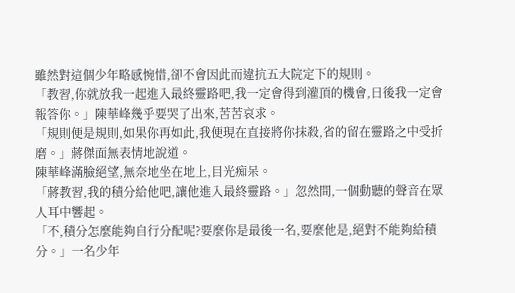雖然對這個少年略感惋惜,卻不會因此而違抗五大院定下的規則。
「教習,你就放我一起進入最終靈路吧,我一定會得到灌頂的機會,日後我一定會報答你。」陳華峰幾乎要哭了出來,苦苦哀求。
「規則便是規則,如果你再如此,我便現在直接將你抹殺,省的留在靈路之中受折磨。」蔣傑面無表情地說道。
陳華峰滿臉絕望,無奈地坐在地上,目光痴呆。
「蔣教習,我的積分給他吧,讓他進入最終靈路。」忽然間,一個動聽的聲音在眾人耳中響起。
「不,積分怎麼能夠自行分配呢?要麼你是最後一名,要麼他是,絕對不能夠給積分。」一名少年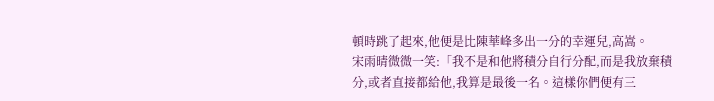頓時跳了起來,他便是比陳華峰多出一分的幸運兒,高嵩。
宋雨晴微微一笑:「我不是和他將積分自行分配,而是我放棄積分,或者直接都給他,我算是最後一名。這樣你們便有三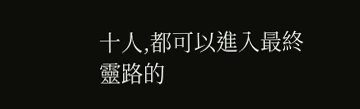十人,都可以進入最終靈路的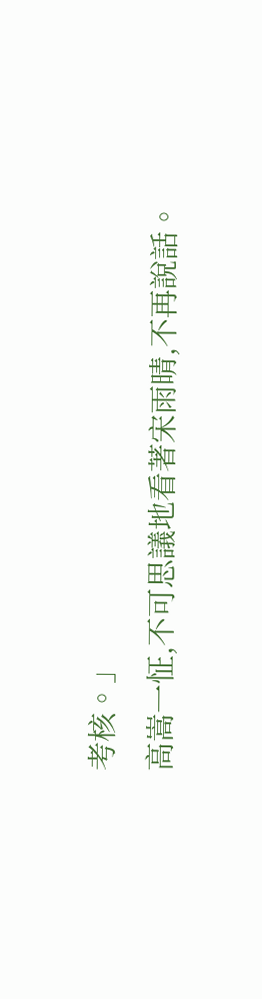考核。」
高嵩一怔,不可思議地看著宋雨晴,不再說話。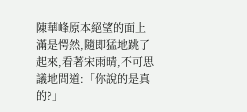陳華峰原本絕望的面上滿是愕然,隨即猛地跳了起來,看著宋雨晴,不可思議地問道:「你說的是真的?」